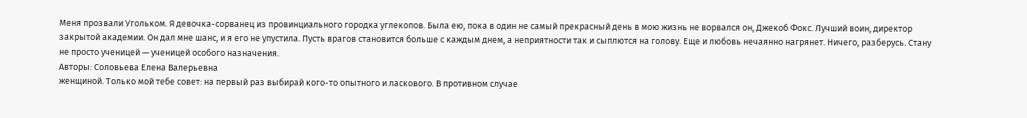Меня прозвали Угольком. Я девочка-сорванец из провинциального городка углекопов. Была ею, пока в один не самый прекрасный день в мою жизнь не ворвался он, Джекоб Фокс. Лучший воин, директор закрытой академии. Он дал мне шанс, и я его не упустила. Пусть врагов становится больше с каждым днем, а неприятности так и сыплются на голову. Еще и любовь нечаянно нагрянет. Ничего, разберусь. Стану не просто ученицей — ученицей особого назначения.
Авторы: Соловьева Елена Валерьевна
женщиной. Только мой тебе совет: на первый раз выбирай кого-то опытного и ласкового. В противном случае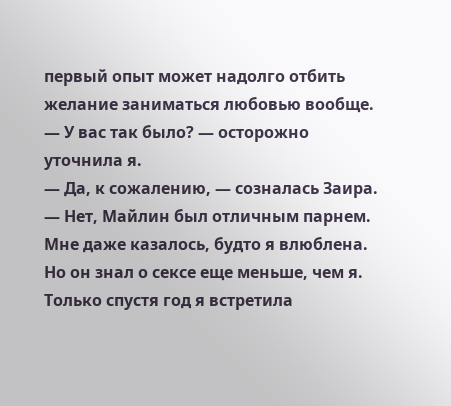первый опыт может надолго отбить желание заниматься любовью вообще.
— У вас так было? — осторожно уточнила я.
— Да, к сожалению, — созналась Заира. — Нет, Майлин был отличным парнем. Мне даже казалось, будто я влюблена. Но он знал о сексе еще меньше, чем я. Только спустя год я встретила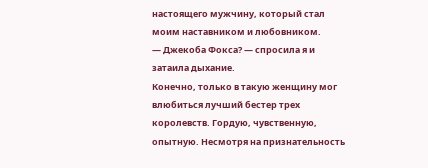настоящего мужчину, который стал моим наставником и любовником.
— Джекоба Фокса? — спросила я и затаила дыхание.
Конечно, только в такую женщину мог влюбиться лучший бестер трех королевств. Гордую, чувственную, опытную. Несмотря на признательность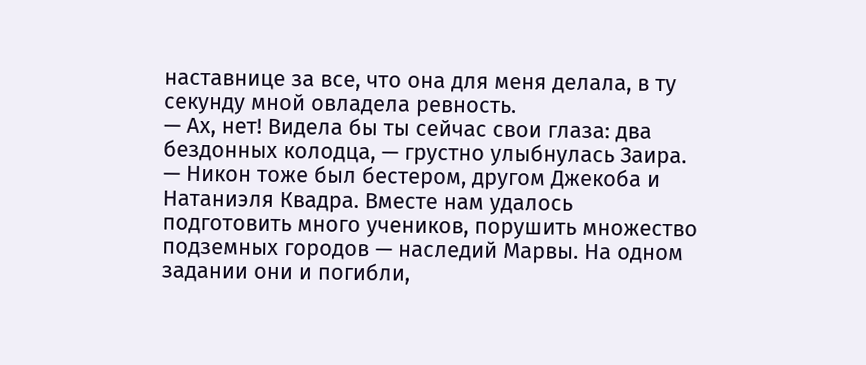наставнице за все, что она для меня делала, в ту секунду мной овладела ревность.
— Ах, нет! Видела бы ты сейчас свои глаза: два бездонных колодца, — грустно улыбнулась Заира. — Никон тоже был бестером, другом Джекоба и Натаниэля Квадра. Вместе нам удалось подготовить много учеников, порушить множество подземных городов — наследий Марвы. На одном задании они и погибли,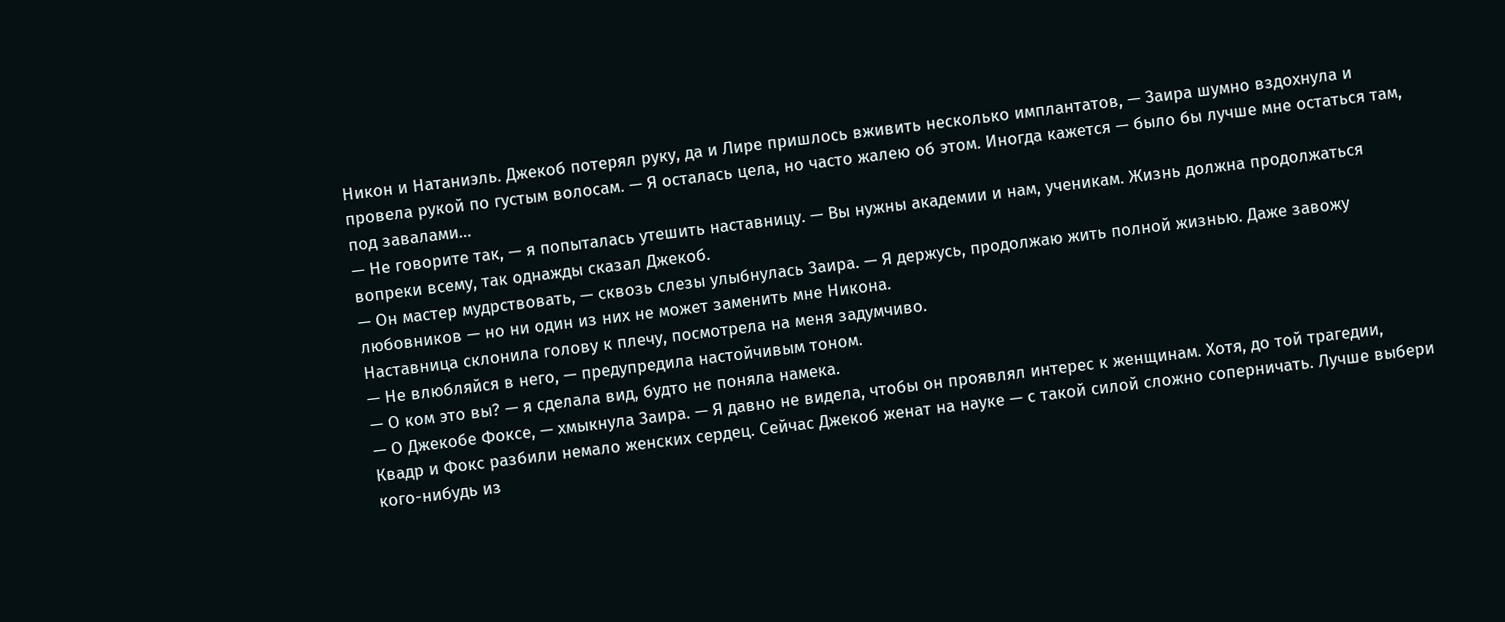Никон и Натаниэль. Джекоб потерял руку, да и Лире пришлось вживить несколько имплантатов, — Заира шумно вздохнула и провела рукой по густым волосам. — Я осталась цела, но часто жалею об этом. Иногда кажется — было бы лучше мне остаться там, под завалами…
— Не говорите так, — я попыталась утешить наставницу. — Вы нужны академии и нам, ученикам. Жизнь должна продолжаться вопреки всему, так однажды сказал Джекоб.
— Он мастер мудрствовать, — сквозь слезы улыбнулась Заира. — Я держусь, продолжаю жить полной жизнью. Даже завожу любовников — но ни один из них не может заменить мне Никона.
Наставница склонила голову к плечу, посмотрела на меня задумчиво.
— Не влюбляйся в него, — предупредила настойчивым тоном.
— О ком это вы? — я сделала вид, будто не поняла намека.
— О Джекобе Фоксе, — хмыкнула Заира. — Я давно не видела, чтобы он проявлял интерес к женщинам. Хотя, до той трагедии, Квадр и Фокс разбили немало женских сердец. Сейчас Джекоб женат на науке — с такой силой сложно соперничать. Лучше выбери кого-нибудь из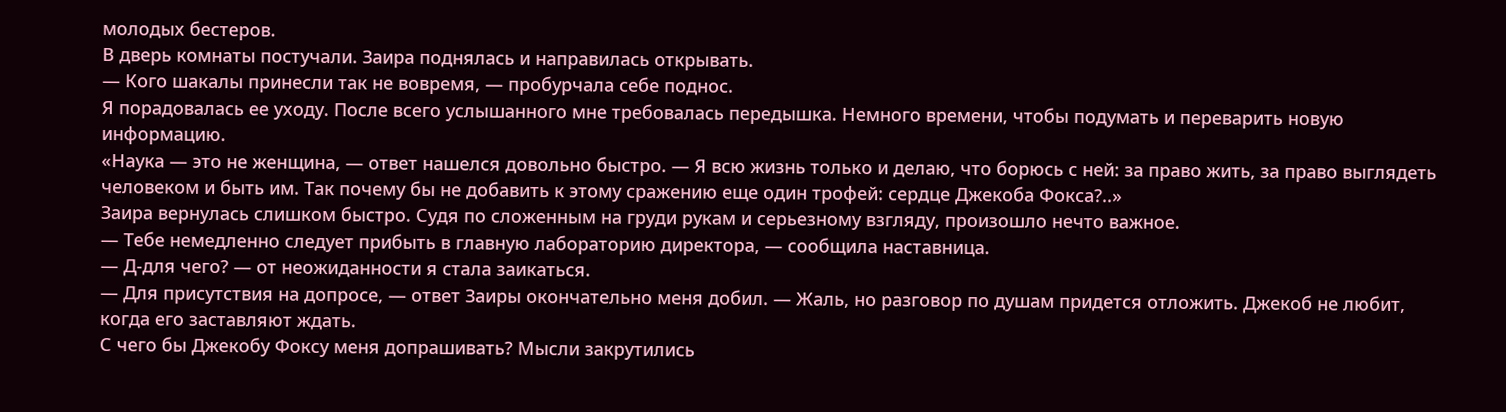молодых бестеров.
В дверь комнаты постучали. Заира поднялась и направилась открывать.
— Кого шакалы принесли так не вовремя, — пробурчала себе поднос.
Я порадовалась ее уходу. После всего услышанного мне требовалась передышка. Немного времени, чтобы подумать и переварить новую информацию.
«Наука — это не женщина, — ответ нашелся довольно быстро. — Я всю жизнь только и делаю, что борюсь с ней: за право жить, за право выглядеть человеком и быть им. Так почему бы не добавить к этому сражению еще один трофей: сердце Джекоба Фокса?..»
Заира вернулась слишком быстро. Судя по сложенным на груди рукам и серьезному взгляду, произошло нечто важное.
— Тебе немедленно следует прибыть в главную лабораторию директора, — сообщила наставница.
— Д-для чего? — от неожиданности я стала заикаться.
— Для присутствия на допросе, — ответ Заиры окончательно меня добил. — Жаль, но разговор по душам придется отложить. Джекоб не любит, когда его заставляют ждать.
С чего бы Джекобу Фоксу меня допрашивать? Мысли закрутились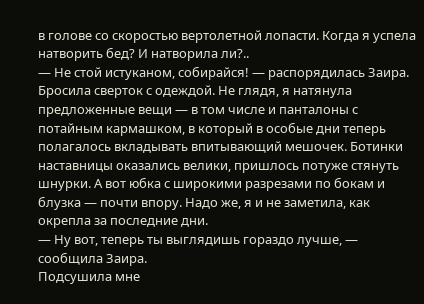в голове со скоростью вертолетной лопасти. Когда я успела натворить бед? И натворила ли?..
— Не стой истуканом, собирайся! — распорядилась Заира.
Бросила сверток с одеждой. Не глядя, я натянула предложенные вещи — в том числе и панталоны с потайным кармашком, в который в особые дни теперь полагалось вкладывать впитывающий мешочек. Ботинки наставницы оказались велики, пришлось потуже стянуть шнурки. А вот юбка с широкими разрезами по бокам и блузка — почти впору. Надо же, я и не заметила, как окрепла за последние дни.
— Ну вот, теперь ты выглядишь гораздо лучше, — сообщила Заира.
Подсушила мне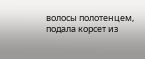волосы полотенцем, подала корсет из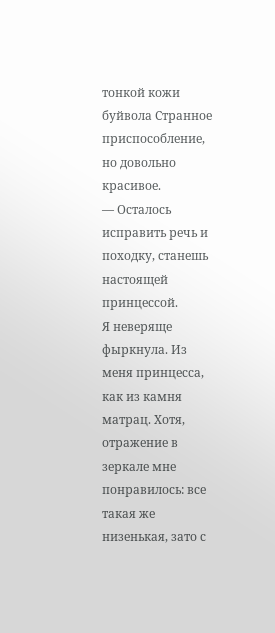тонкой кожи буйвола Странное приспособление, но довольно красивое.
— Осталось исправить речь и походку, станешь настоящей принцессой.
Я неверяще фыркнула. Из меня принцесса, как из камня матрац. Хотя, отражение в зеркале мне понравилось: все такая же низенькая, зато с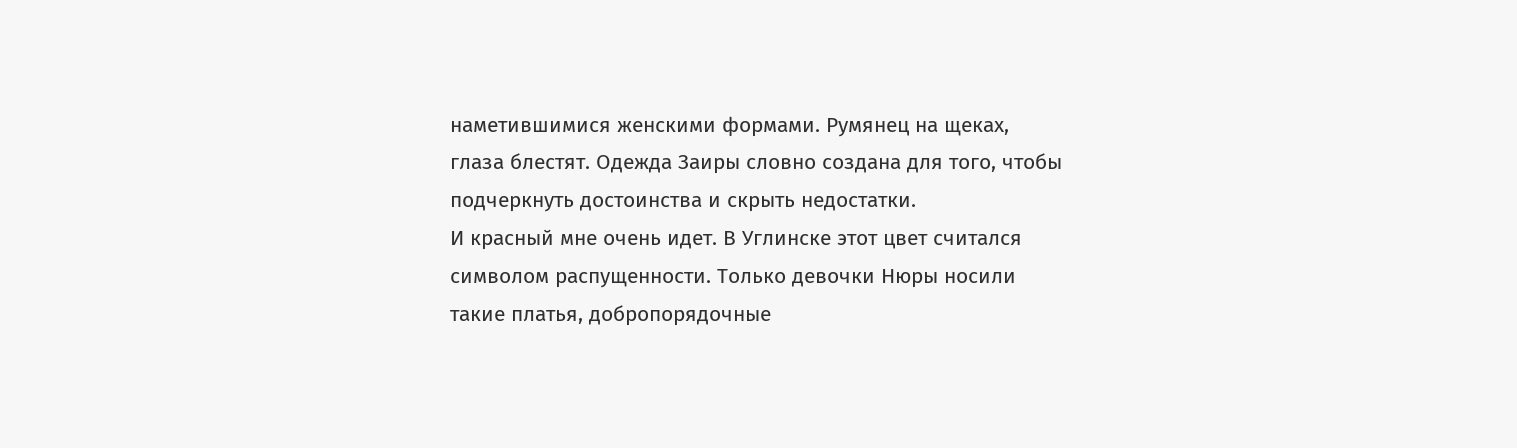наметившимися женскими формами. Румянец на щеках, глаза блестят. Одежда Заиры словно создана для того, чтобы подчеркнуть достоинства и скрыть недостатки.
И красный мне очень идет. В Углинске этот цвет считался символом распущенности. Только девочки Нюры носили такие платья, добропорядочные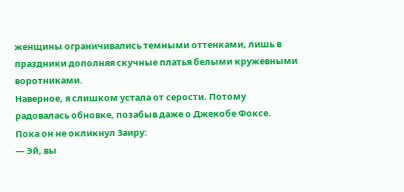женщины ограничивались темными оттенками, лишь в праздники дополняя скучные платья белыми кружевными воротниками.
Наверное, я слишком устала от серости. Потому радовалась обновке, позабыв даже о Джекобе Фоксе.
Пока он не окликнул Заиру:
— Эй, вы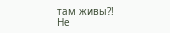там живы?!
Не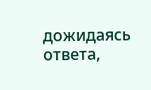дожидаясь ответа,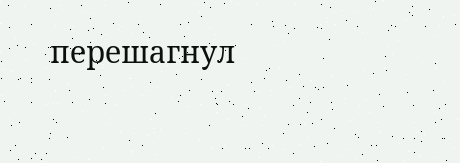перешагнул